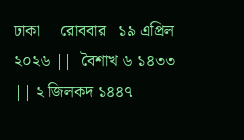ঢাকা     রোববার   ১৯ এপ্রিল ২০২৬ ||  বৈশাখ ৬ ১৪৩৩ || ২ জিলকদ ১৪৪৭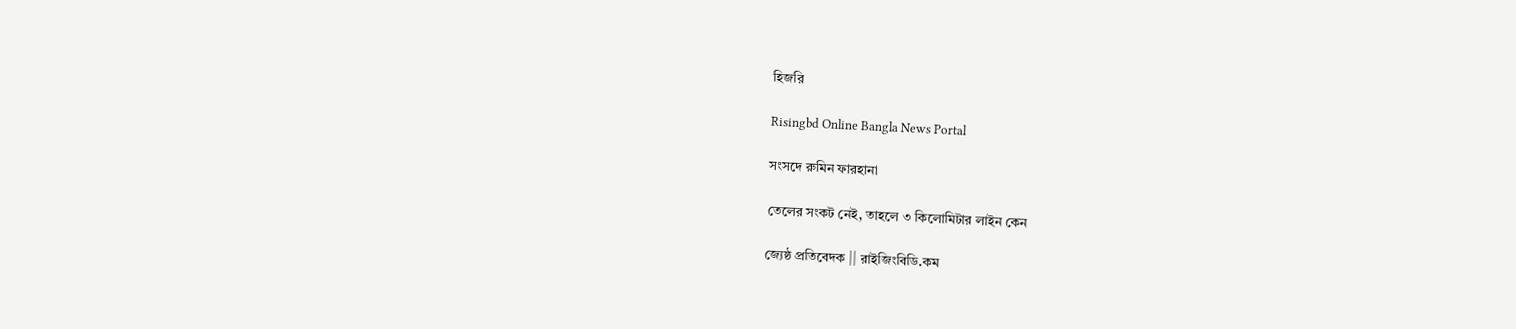হিজরি

Risingbd Online Bangla News Portal

সংসদে রুমিন ফারহানা

তেলের সংকট নেই, তাহলে ৩ কিলোমিটার লাইন কেন

জ্যেষ্ঠ প্রতিবেদক || রাইজিংবিডি.কম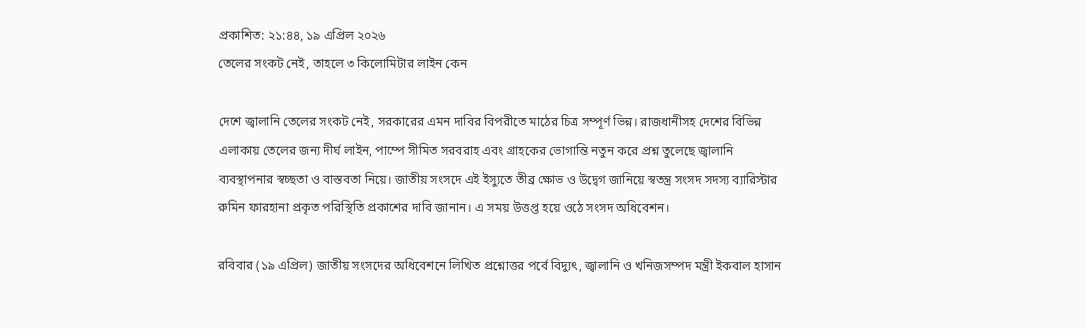প্রকাশিত: ২১:৪৪, ১৯ এপ্রিল ২০২৬
তেলের সংকট নেই, তাহলে ৩ কিলোমিটার লাইন কেন

দেশে জ্বালানি তেলের সংকট নেই, সরকারের এমন দাবির বিপরীতে মাঠের চিত্র সম্পূর্ণ ভিন্ন। রাজধানীসহ দেশের বিভিন্ন এলাকায় তেলের জন্য দীর্ঘ লাইন, পাম্পে সীমিত সরবরাহ এবং গ্রাহকের ভোগান্তি নতুন করে প্রশ্ন তুলেছে জ্বালানি ব্যবস্থাপনার স্বচ্ছতা ও বাস্তবতা নিয়ে। জাতীয় সংসদে এই ইস্যুতে তীব্র ক্ষোভ ও উদ্বেগ জানিয়ে স্বতন্ত্র সংসদ সদস্য ব্যারিস্টার রুমিন ফারহানা প্রকৃত পরিস্থিতি প্রকাশের দাবি জানান। এ সময় উত্তপ্ত হয়ে ওঠে সংসদ অধিবেশন।

রবিবার (১৯ এপ্রিল) জাতীয় সংসদের অধিবেশনে লিখিত প্রশ্নোত্তর পর্বে বিদ্যুৎ, জ্বালানি ও খনিজসম্পদ মন্ত্রী ইকবাল হাসান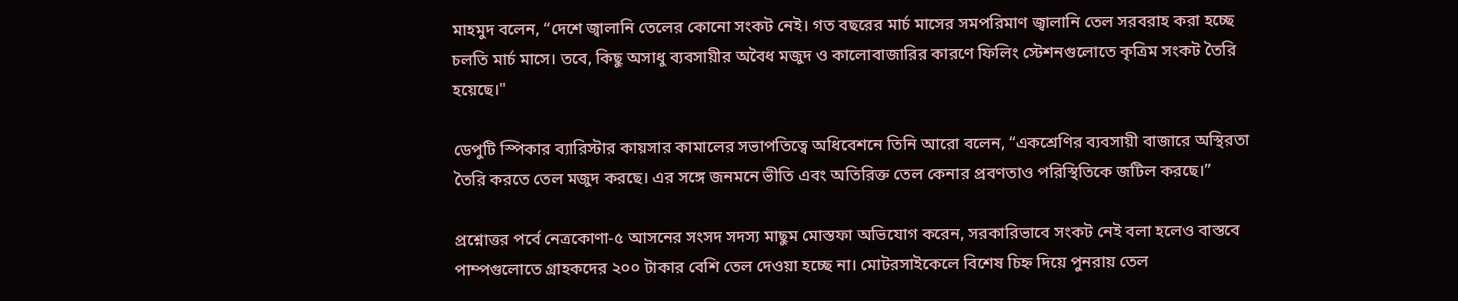মাহমুদ বলেন, “দেশে জ্বালানি তেলের কোনো সংকট নেই। গত বছরের মার্চ মাসের সমপরিমাণ জ্বালানি তেল সরবরাহ করা হচ্ছে চলতি মার্চ মাসে। তবে, কিছু অসাধু ব্যবসায়ীর অবৈধ মজুদ ও কালোবাজারির কারণে ফিলিং স্টেশনগুলোতে কৃত্রিম সংকট তৈরি হয়েছে।"

ডেপুটি স্পিকার ব্যারিস্টার কায়সার কামালের সভাপতিত্বে অধিবেশনে তিনি আরো বলেন, “একশ্রেণির ব্যবসায়ী বাজারে অস্থিরতা তৈরি করতে তেল মজুদ করছে। এর সঙ্গে জনমনে ভীতি এবং অতিরিক্ত তেল কেনার প্রবণতাও পরিস্থিতিকে জটিল করছে।”

প্রশ্নোত্তর পর্বে নেত্রকোণা-৫ আসনের সংসদ সদস্য মাছুম মোস্তফা অভিযোগ করেন, সরকারিভাবে সংকট নেই বলা হলেও বাস্তবে পাম্পগুলোতে গ্রাহকদের ২০০ টাকার বেশি তেল দেওয়া হচ্ছে না। মোটরসাইকেলে বিশেষ চিহ্ন দিয়ে পুনরায় তেল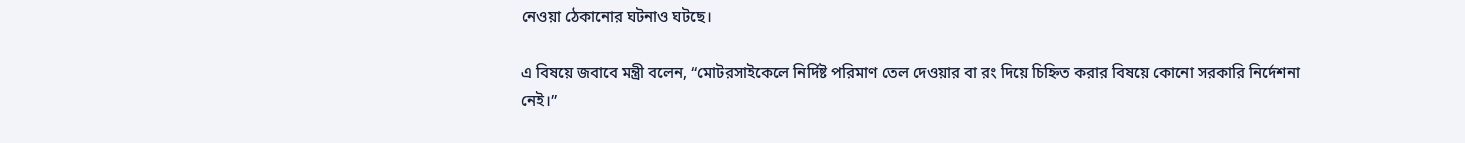নেওয়া ঠেকানোর ঘটনাও ঘটছে।

এ বিষয়ে জবাবে মন্ত্রী বলেন, “মোটরসাইকেলে নির্দিষ্ট পরিমাণ তেল দেওয়ার বা রং দিয়ে চিহ্নিত করার বিষয়ে কোনো সরকারি নির্দেশনা নেই।”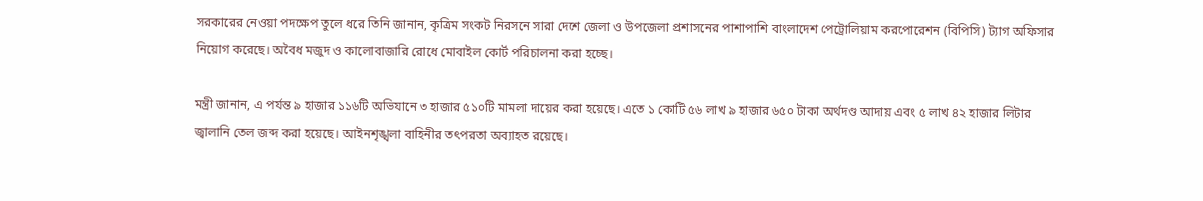সরকারের নেওয়া পদক্ষেপ তুলে ধরে তিনি জানান, কৃত্রিম সংকট নিরসনে সারা দেশে জেলা ও উপজেলা প্রশাসনের পাশাপাশি বাংলাদেশ পেট্রোলিয়াম করপোরেশন (বিপিসি) ট্যাগ অফিসার নিয়োগ করেছে। অবৈধ মজুদ ও কালোবাজারি রোধে মোবাইল কোর্ট পরিচালনা করা হচ্ছে।

মন্ত্রী জানান, এ পর্যন্ত ৯ হাজার ১১৬টি অভিযানে ৩ হাজার ৫১০টি মামলা দায়ের করা হয়েছে। এতে ১ কোটি ৫৬ লাখ ৯ হাজার ৬৫০ টাকা অর্থদণ্ড আদায় এবং ৫ লাখ ৪২ হাজার লিটার জ্বালানি তেল জব্দ করা হয়েছে। আইনশৃঙ্খলা বাহিনীর তৎপরতা অব্যাহত রয়েছে।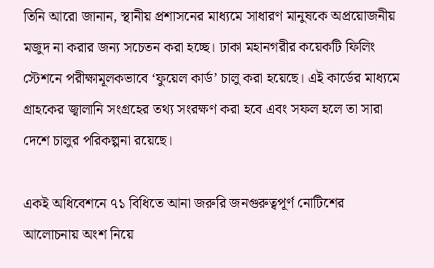তিনি আরো জানান, স্থানীয় প্রশাসনের মাধ্যমে সাধারণ মানুষকে অপ্রয়োজনীয় মজুদ না করার জন্য সচেতন করা হচ্ছে। ঢাকা মহানগরীর কয়েকটি ফিলিং স্টেশনে পরীক্ষামূলকভাবে ‘ফুয়েল কার্ড’ চালু করা হয়েছে। এই কার্ডের মাধ্যমে গ্রাহকের জ্বালানি সংগ্রহের তথ্য সংরক্ষণ করা হবে এবং সফল হলে তা সারা দেশে চালুর পরিকল্পনা রয়েছে।

একই অধিবেশনে ৭১ বিধিতে আনা জরুরি জনগুরুত্বপূর্ণ নোটিশের আলোচনায় অংশ নিয়ে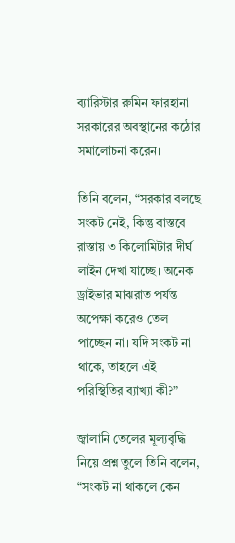ব্যারিস্টার রুমিন ফারহানা সরকারের অবস্থানের কঠোর সমালোচনা করেন।

তিনি বলেন, “সরকার বলছে সংকট নেই, কিন্তু বাস্তবে রাস্তায় ৩ কিলোমিটার দীর্ঘ লাইন দেখা যাচ্ছে। অনেক ড্রাইভার মাঝরাত পর্যন্ত অপেক্ষা করেও তেল পাচ্ছেন না। যদি সংকট না থাকে, তাহলে এই পরিস্থিতির ব্যাখ্যা কী?”

জ্বালানি তেলের মূল্যবৃদ্ধি নিয়ে প্রশ্ন তুলে তিনি বলেন, “সংকট না থাকলে কেন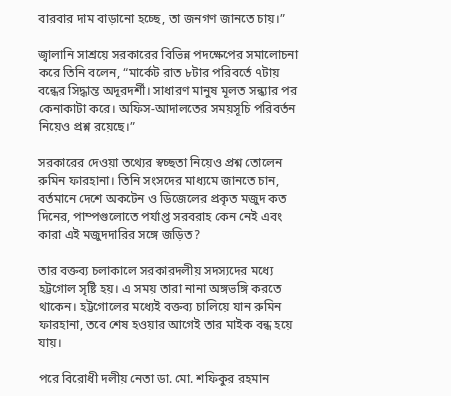বারবার দাম বাড়ানো হচ্ছে, তা জনগণ জানতে চায়।”

জ্বালানি সাশ্রয়ে সরকারের বিভিন্ন পদক্ষেপের সমালোচনা করে তিনি বলেন, “মার্কেট রাত ৮টার পরিবর্তে ৭টায় বন্ধের সিদ্ধান্ত অদূরদর্শী। সাধারণ মানুষ মূলত সন্ধ্যার পর কেনাকাটা করে। অফিস-আদালতের সময়সূচি পরিবর্তন নিয়েও প্রশ্ন রয়েছে।”

সরকারের দেওয়া তথ্যের স্বচ্ছতা নিয়েও প্রশ্ন তোলেন রুমিন ফারহানা। তিনি সংসদের মাধ্যমে জানতে চান, বর্তমানে দেশে অকটেন ও ডিজেলের প্রকৃত মজুদ কত দিনের, পাম্পগুলোতে পর্যাপ্ত সরবরাহ কেন নেই এবং কারা এই মজুদদারির সঙ্গে জড়িত?

তার বক্তব্য চলাকালে সরকারদলীয় সদস্যদের মধ্যে হট্টগোল সৃষ্টি হয়। এ সময় তারা নানা অঙ্গভঙ্গি করতে থাকেন। হট্টগোলের মধ্যেই বক্তব্য চালিয়ে যান রুমিন ফারহানা, তবে শেষ হওয়ার আগেই তার মাইক বন্ধ হয়ে যায়।

পরে বিরোধী দলীয় নেতা ডা. মো. শফিকুর রহমান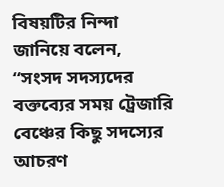বিষয়টির নিন্দা জানিয়ে বলেন, “সংসদ সদস্যদের বক্তব্যের সময় ট্রেজারি বেঞ্চের কিছু সদস্যের আচরণ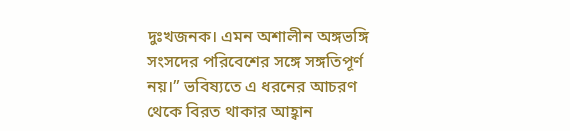দুঃখজনক। এমন অশালীন অঙ্গভঙ্গি সংসদের পরিবেশের সঙ্গে সঙ্গতিপূর্ণ নয়।” ভবিষ্যতে এ ধরনের আচরণ থেকে বিরত থাকার আহ্বান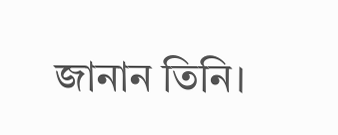জানান তিনি।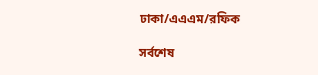ঢাকা/এএএম/রফিক

সর্বশেষ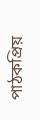পাঠকপ্রিয়